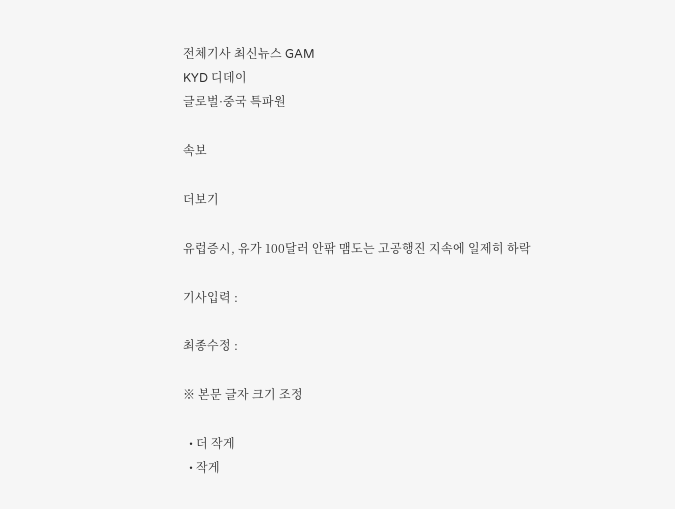전체기사 최신뉴스 GAM
KYD 디데이
글로벌·중국 특파원

속보

더보기

유럽증시, 유가 100달러 안팎 맴도는 고공행진 지속에 일제히 하락

기사입력 :

최종수정 :

※ 본문 글자 크기 조정

  • 더 작게
  • 작게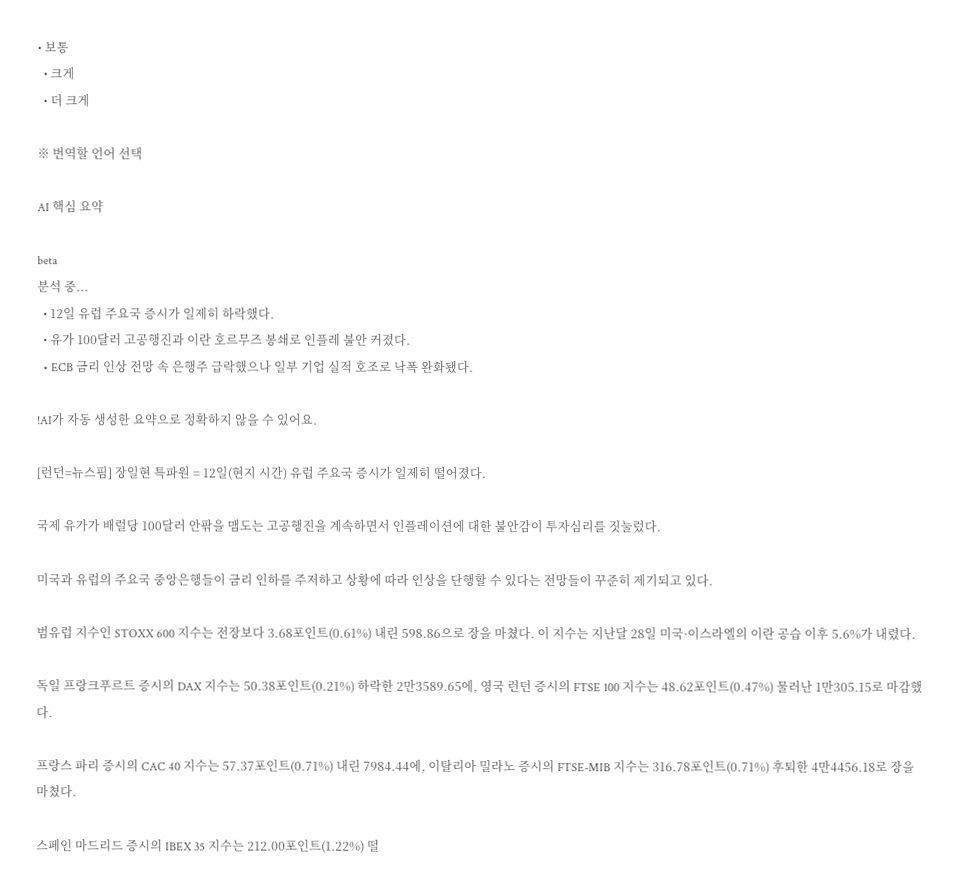• 보통
  • 크게
  • 더 크게

※ 번역할 언어 선택

AI 핵심 요약

beta
분석 중...
  • 12일 유럽 주요국 증시가 일제히 하락했다.
  • 유가 100달러 고공행진과 이란 호르무즈 봉쇄로 인플레 불안 커졌다.
  • ECB 금리 인상 전망 속 은행주 급락했으나 일부 기업 실적 호조로 낙폭 완화됐다.

!AI가 자동 생성한 요약으로 정확하지 않을 수 있어요.

[런던=뉴스핌] 장일현 특파원 = 12일(현지 시간) 유럽 주요국 증시가 일제히 떨어졌다.

국제 유가가 배럴당 100달러 안팎을 맴도는 고공행진을 계속하면서 인플레이션에 대한 불안감이 투자심리를 짓눌렀다.

미국과 유럽의 주요국 중앙은행들이 금리 인하를 주저하고 상황에 따라 인상을 단행할 수 있다는 전망들이 꾸준히 제기되고 있다.

범유럽 지수인 STOXX 600 지수는 전장보다 3.68포인트(0.61%) 내린 598.86으로 장을 마쳤다. 이 지수는 지난달 28일 미국·이스라엘의 이란 공습 이후 5.6%가 내렸다.

독일 프랑크푸르트 증시의 DAX 지수는 50.38포인트(0.21%) 하락한 2만3589.65에, 영국 런던 증시의 FTSE 100 지수는 48.62포인트(0.47%) 물러난 1만305.15로 마감했다.

프랑스 파리 증시의 CAC 40 지수는 57.37포인트(0.71%) 내린 7984.44에, 이탈리아 밀라노 증시의 FTSE-MIB 지수는 316.78포인트(0.71%) 후퇴한 4만4456.18로 장을 마쳤다.

스페인 마드리드 증시의 IBEX 35 지수는 212.00포인트(1.22%) 떨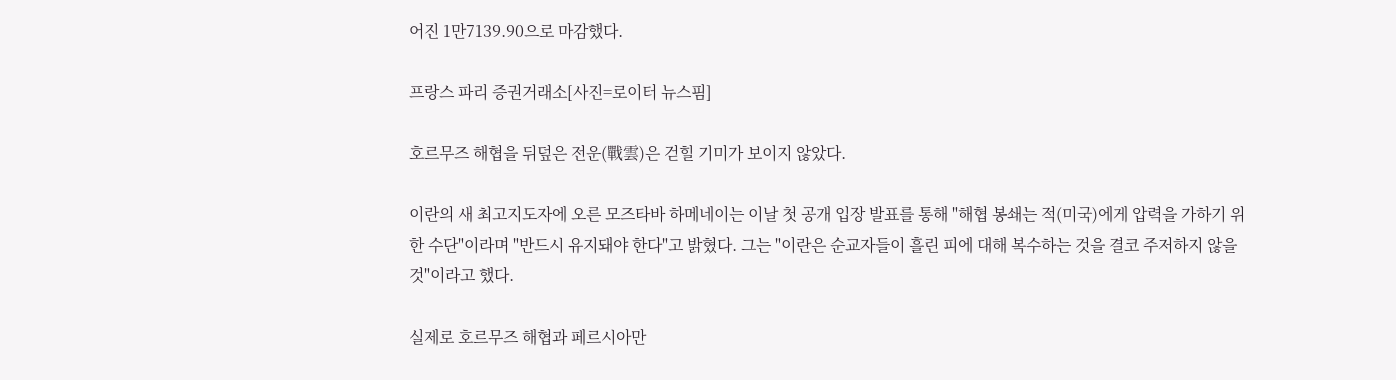어진 1만7139.90으로 마감했다.

프랑스 파리 증권거래소[사진=로이터 뉴스핌]

호르무즈 해협을 뒤덮은 전운(戰雲)은 걷힐 기미가 보이지 않았다.

이란의 새 최고지도자에 오른 모즈타바 하메네이는 이날 첫 공개 입장 발표를 통해 "해협 봉쇄는 적(미국)에게 압력을 가하기 위한 수단"이라며 "반드시 유지돼야 한다"고 밝혔다. 그는 "이란은 순교자들이 흘린 피에 대해 복수하는 것을 결코 주저하지 않을 것"이라고 했다.

실제로 호르무즈 해협과 페르시아만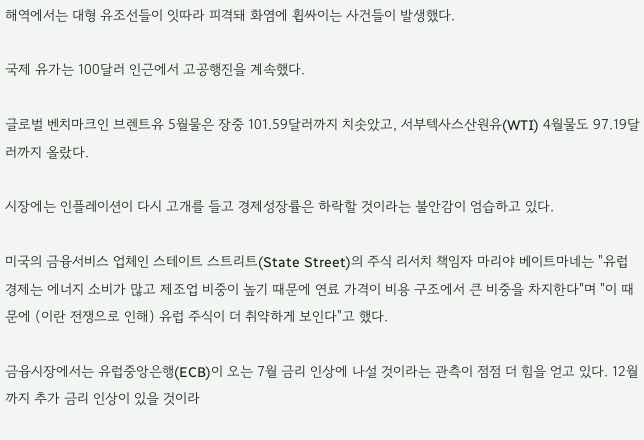해역에서는 대형 유조선들이 잇따라 피격돼 화염에 휩싸이는 사건들이 발생했다.

국제 유가는 100달러 인근에서 고공행진을 계속했다.

글로벌 벤치마크인 브렌트유 5월물은 장중 101.59달러까지 치솟았고, 서부텍사스산원유(WTI) 4월물도 97.19달러까지 올랐다.

시장에는 인플레이션이 다시 고개를 들고 경제성장률은 하락할 것이라는 불안감이 엄습하고 있다.

미국의 금융서비스 업체인 스테이트 스트리트(State Street)의 주식 리서치 책임자 마리야 베이트마네는 "유럽 경제는 에너지 소비가 많고 제조업 비중이 높기 때문에 연료 가격이 비용 구조에서 큰 비중을 차지한다"며 "이 때문에 (이란 전쟁으로 인해) 유럽 주식이 더 취약하게 보인다"고 했다.

금융시장에서는 유럽중앙은행(ECB)이 오는 7월 금리 인상에 나설 것이라는 관측이 점점 더 힘을 얻고 있다. 12월까지 추가 금리 인상이 있을 것이라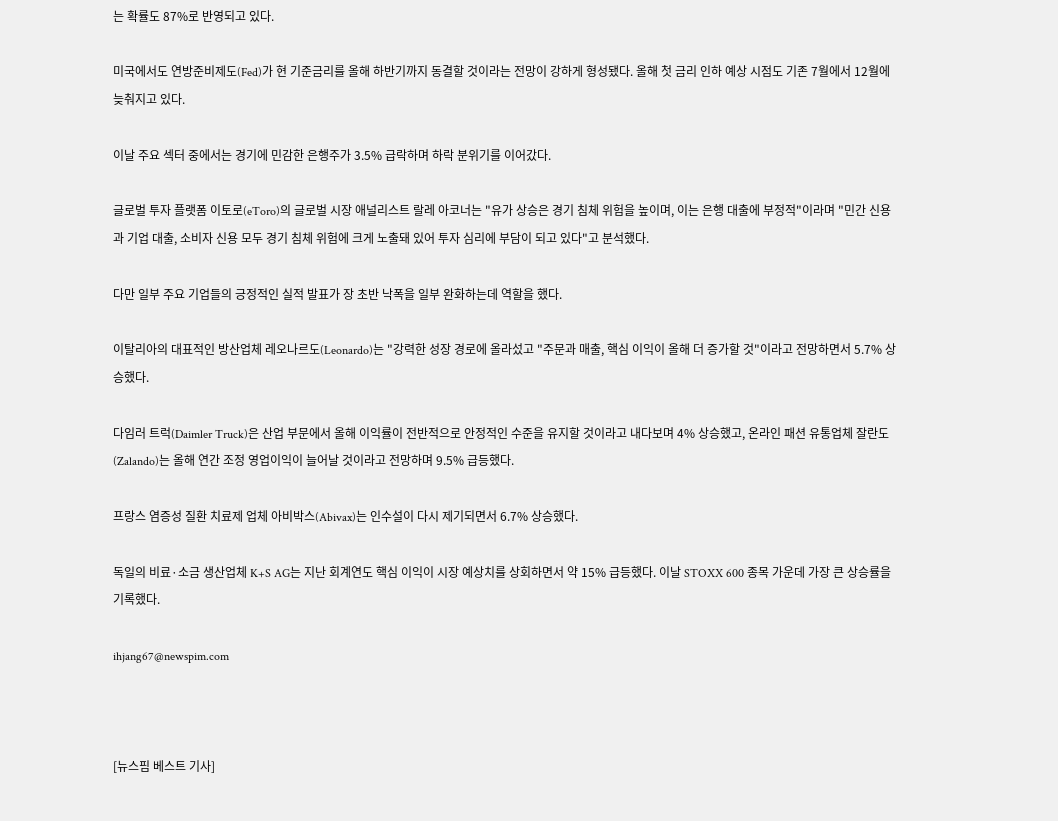는 확률도 87%로 반영되고 있다.

미국에서도 연방준비제도(Fed)가 현 기준금리를 올해 하반기까지 동결할 것이라는 전망이 강하게 형성됐다. 올해 첫 금리 인하 예상 시점도 기존 7월에서 12월에 늦춰지고 있다.

이날 주요 섹터 중에서는 경기에 민감한 은행주가 3.5% 급락하며 하락 분위기를 이어갔다.

글로벌 투자 플랫폼 이토로(eToro)의 글로벌 시장 애널리스트 랄레 아코너는 "유가 상승은 경기 침체 위험을 높이며, 이는 은행 대출에 부정적"이라며 "민간 신용과 기업 대출, 소비자 신용 모두 경기 침체 위험에 크게 노출돼 있어 투자 심리에 부담이 되고 있다"고 분석했다.

다만 일부 주요 기업들의 긍정적인 실적 발표가 장 초반 낙폭을 일부 완화하는데 역할을 했다.

이탈리아의 대표적인 방산업체 레오나르도(Leonardo)는 "강력한 성장 경로에 올라섰고 "주문과 매출, 핵심 이익이 올해 더 증가할 것"이라고 전망하면서 5.7% 상승했다.

다임러 트럭(Daimler Truck)은 산업 부문에서 올해 이익률이 전반적으로 안정적인 수준을 유지할 것이라고 내다보며 4% 상승했고, 온라인 패션 유통업체 잘란도(Zalando)는 올해 연간 조정 영업이익이 늘어날 것이라고 전망하며 9.5% 급등했다.

프랑스 염증성 질환 치료제 업체 아비박스(Abivax)는 인수설이 다시 제기되면서 6.7% 상승했다.

독일의 비료·소금 생산업체 K+S AG는 지난 회계연도 핵심 이익이 시장 예상치를 상회하면서 약 15% 급등했다. 이날 STOXX 600 종목 가운데 가장 큰 상승률을 기록했다.

ihjang67@newspim.com



[뉴스핌 베스트 기사]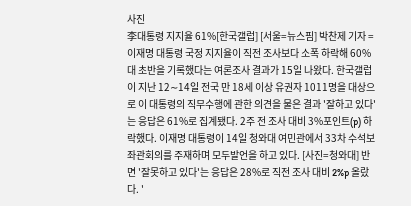사진
李대통령 지지율 61%[한국갤럽] [서울=뉴스핌] 박찬제 기자 = 이재명 대통령 국정 지지율이 직전 조사보다 소폭 하락해 60%대 초반을 기록했다는 여론조사 결과가 15일 나왔다. 한국갤럽이 지난 12∼14일 전국 만 18세 이상 유권자 1011명을 대상으로 이 대통령의 직무수행에 관한 의견을 물은 결과 '잘하고 있다'는 응답은 61%로 집계됐다. 2주 전 조사 대비 3%포인트(p) 하락했다. 이재명 대통령이 14일 청와대 여민관에서 33차 수석보좌관회의를 주재하며 모두발언을 하고 있다. [사진=청와대] 반면 '잘못하고 있다'는 응답은 28%로 직전 조사 대비 2%p 올랐다. '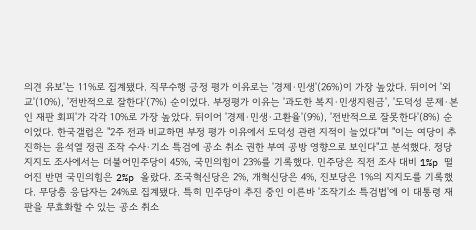의견 유보'는 11%로 집계됐다. 직무수행 긍정 평가 이유로는 '경제·민생'(26%)이 가장 높았다. 뒤이어 '외교'(10%), '전반적으로 잘한다'(7%) 순이었다. 부정평가 이유는 '과도한 복지·민생지원금', '도덕성 문제·본인 재판 회피'가 각각 10%로 가장 높았다. 뒤이어 '경제·민생·고환율'(9%), '전반적으로 잘못한다'(8%) 순이었다. 한국갤럽은 "2주 전과 비교하면 부정 평가 이유에서 도덕성 관련 지적이 늘었다"며 "이는 여당이 추진하는 윤석열 정권 조작 수사·기소 특검에 공소 취소 권한 부여 공방 영향으로 보인다"고 분석했다. 정당 지지도 조사에서는 더불어민주당이 45%, 국민의힘이 23%를 기록했다. 민주당은 직전 조사 대비 1%p 떨어진 반면 국민의힘은 2%p 올랐다. 조국혁신당은 2%, 개혁신당은 4%, 진보당은 1%의 지지도를 기록했다. 무당층 응답자는 24%로 집계됐다. 특히 민주당이 추진 중인 이른바 '조작기소 특검법'에 이 대통령 재판을 무효화할 수 있는 공소 취소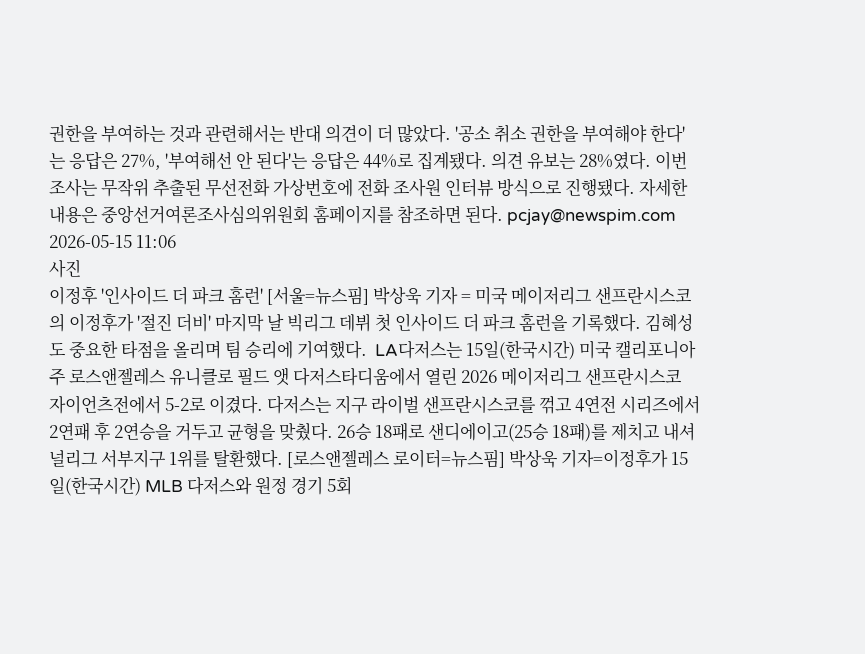권한을 부여하는 것과 관련해서는 반대 의견이 더 많았다. '공소 취소 권한을 부여해야 한다'는 응답은 27%, '부여해선 안 된다'는 응답은 44%로 집계됐다. 의견 유보는 28%였다. 이번 조사는 무작위 추출된 무선전화 가상번호에 전화 조사원 인터뷰 방식으로 진행됐다. 자세한 내용은 중앙선거여론조사심의위원회 홈페이지를 참조하면 된다. pcjay@newspim.com 2026-05-15 11:06
사진
이정후 '인사이드 더 파크 홈런' [서울=뉴스핌] 박상욱 기자 = 미국 메이저리그 샌프란시스코의 이정후가 '절진 더비' 마지막 날 빅리그 데뷔 첫 인사이드 더 파크 홈런을 기록했다. 김혜성도 중요한 타점을 올리며 팀 승리에 기여했다.  LA다저스는 15일(한국시간) 미국 캘리포니아주 로스앤젤레스 유니클로 필드 앳 다저스타디움에서 열린 2026 메이저리그 샌프란시스코 자이언츠전에서 5-2로 이겼다. 다저스는 지구 라이벌 샌프란시스코를 꺾고 4연전 시리즈에서 2연패 후 2연승을 거두고 균형을 맞췄다. 26승 18패로 샌디에이고(25승 18패)를 제치고 내셔널리그 서부지구 1위를 탈환했다. [로스앤젤레스 로이터=뉴스핌] 박상욱 기자=이정후가 15일(한국시간) MLB 다저스와 원정 경기 5회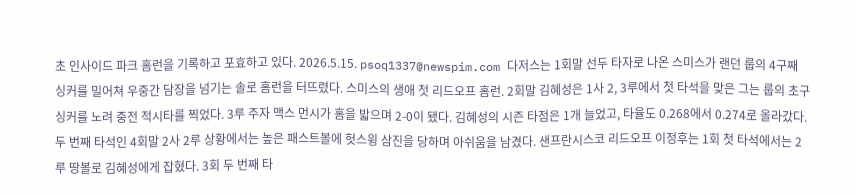초 인사이드 파크 홈런을 기록하고 포효하고 있다. 2026.5.15. psoq1337@newspim.com 다저스는 1회말 선두 타자로 나온 스미스가 랜던 룹의 4구째 싱커를 밀어쳐 우중간 담장을 넘기는 솔로 홈런을 터뜨렸다. 스미스의 생애 첫 리드오프 홈런. 2회말 김혜성은 1사 2, 3루에서 첫 타석을 맞은 그는 룹의 초구 싱커를 노려 중전 적시타를 찍었다. 3루 주자 맥스 먼시가 홈을 밟으며 2-0이 됐다. 김혜성의 시즌 타점은 1개 늘었고, 타율도 0.268에서 0.274로 올라갔다. 두 번째 타석인 4회말 2사 2루 상황에서는 높은 패스트볼에 헛스윙 삼진을 당하며 아쉬움을 남겼다. 샌프란시스코 리드오프 이정후는 1회 첫 타석에서는 2루 땅볼로 김혜성에게 잡혔다. 3회 두 번째 타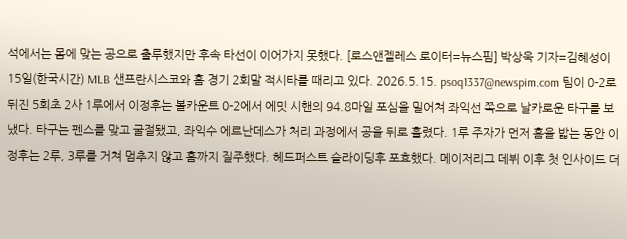석에서는 몸에 맞는 공으로 출루했지만 후속 타선이 이어가지 못했다. [로스앤젤레스 로이터=뉴스핌] 박상욱 기자=김혜성이 15일(한국시간) MLB 샌프란시스코와 홈 경기 2회말 적시타를 때리고 있다. 2026.5.15. psoq1337@newspim.com 팀이 0-2로 뒤진 5회초 2사 1루에서 이정후는 볼카운트 0-2에서 에밋 시핸의 94.8마일 포심을 밀어쳐 좌익선 쪽으로 날카로운 타구를 보냈다. 타구는 펜스를 맞고 굴절됐고, 좌익수 에르난데스가 처리 과정에서 공을 뒤로 흘렸다. 1루 주자가 먼저 홈을 밟는 동안 이정후는 2루, 3루를 거쳐 멈추지 않고 홈까지 질주했다. 헤드퍼스트 슬라이딩후 포효했다. 메이저리그 데뷔 이후 첫 인사이드 더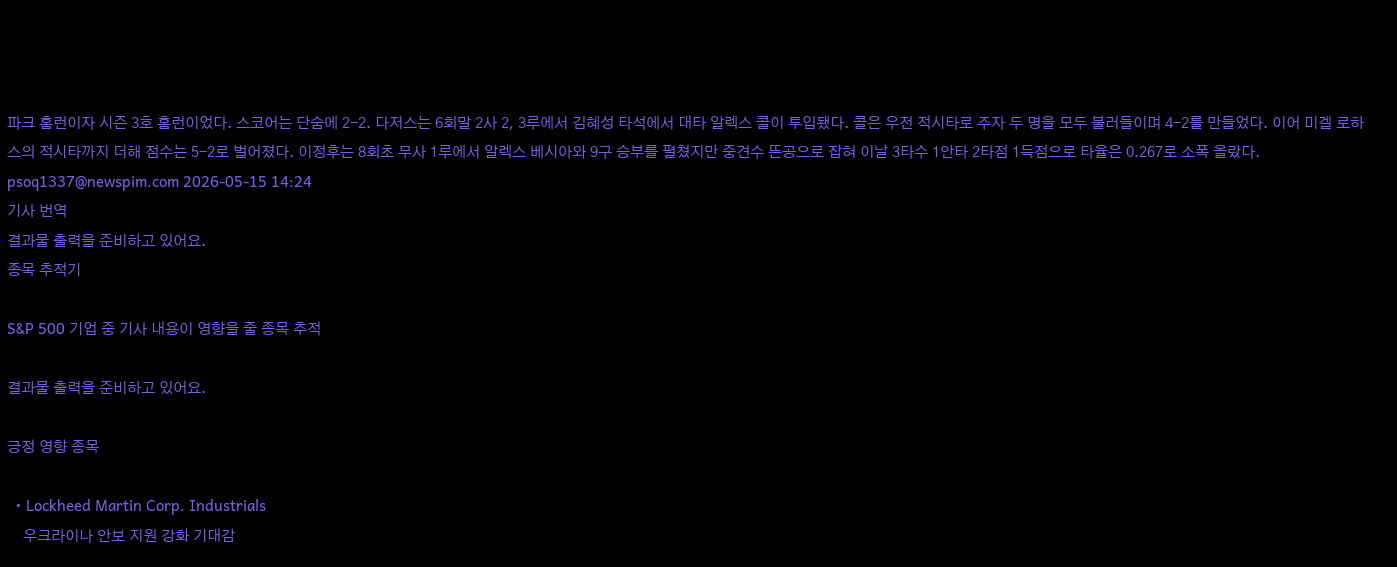파크 홈런이자 시즌 3호 홈런이었다. 스코어는 단숨에 2-2. 다저스는 6회말 2사 2, 3루에서 김혜성 타석에서 대타 알렉스 콜이 투입됐다. 콜은 우전 적시타로 주자 두 명을 모두 불러들이며 4-2를 만들었다. 이어 미겔 로하스의 적시타까지 더해 점수는 5-2로 벌어졌다. 이정후는 8회초 무사 1루에서 알렉스 베시아와 9구 승부를 펼쳤지만 중견수 뜬공으로 잡혀 이날 3타수 1안타 2타점 1득점으로 타율은 0.267로 소폭 올랐다. psoq1337@newspim.com 2026-05-15 14:24
기사 번역
결과물 출력을 준비하고 있어요.
종목 추적기

S&P 500 기업 중 기사 내용이 영향을 줄 종목 추적

결과물 출력을 준비하고 있어요.

긍정 영향 종목

  • Lockheed Martin Corp. Industrials
    우크라이나 안보 지원 강화 기대감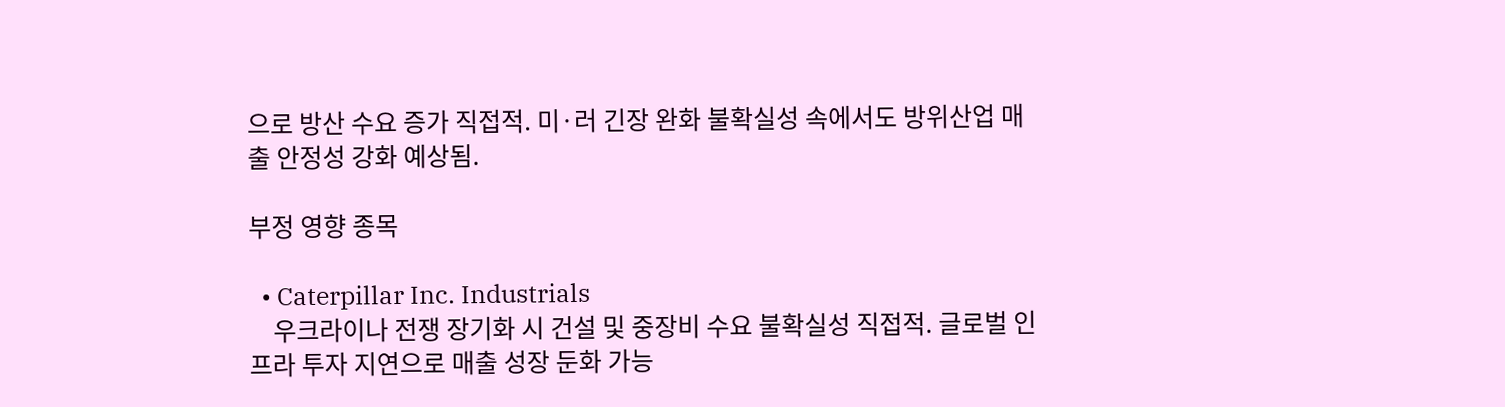으로 방산 수요 증가 직접적. 미·러 긴장 완화 불확실성 속에서도 방위산업 매출 안정성 강화 예상됨.

부정 영향 종목

  • Caterpillar Inc. Industrials
    우크라이나 전쟁 장기화 시 건설 및 중장비 수요 불확실성 직접적. 글로벌 인프라 투자 지연으로 매출 성장 둔화 가능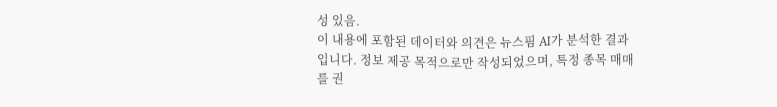성 있음.
이 내용에 포함된 데이터와 의견은 뉴스핌 AI가 분석한 결과입니다. 정보 제공 목적으로만 작성되었으며, 특정 종목 매매를 권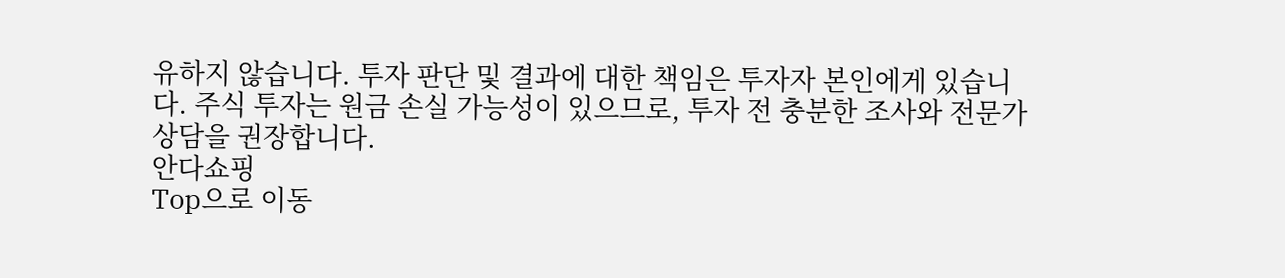유하지 않습니다. 투자 판단 및 결과에 대한 책임은 투자자 본인에게 있습니다. 주식 투자는 원금 손실 가능성이 있으므로, 투자 전 충분한 조사와 전문가 상담을 권장합니다.
안다쇼핑
Top으로 이동